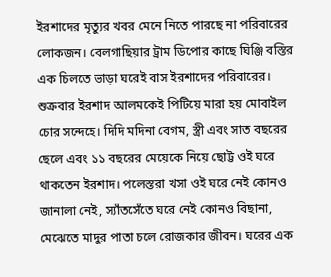ইরশাদের মৃত্যুর খবর মেনে নিতে পারছে না পরিবারের লোকজন। বেলগাছিয়ার ট্রাম ডিপোর কাছে ঘিঞ্জি বস্তির এক চিলতে ভাড়া ঘরেই বাস ইরশাদের পরিবারের।
শুক্রবার ইরশাদ আলমকেই পিটিয়ে মারা হয় মোবাইল চোর সন্দেহে। দিদি মদিনা বেগম, স্ত্রী এবং সাত বছরের ছেলে এবং ১১ বছরের মেয়েকে নিয়ে ছোট্ট ওই ঘরে থাকতেন ইরশাদ। পলেস্তরা খসা ওই ঘরে নেই কোনও জানালা নেই, স্যাঁতসেঁতে ঘরে নেই কোনও বিছানা, মেঝেতে মাদুর পাতা চলে রোজকার জীবন। ঘরের এক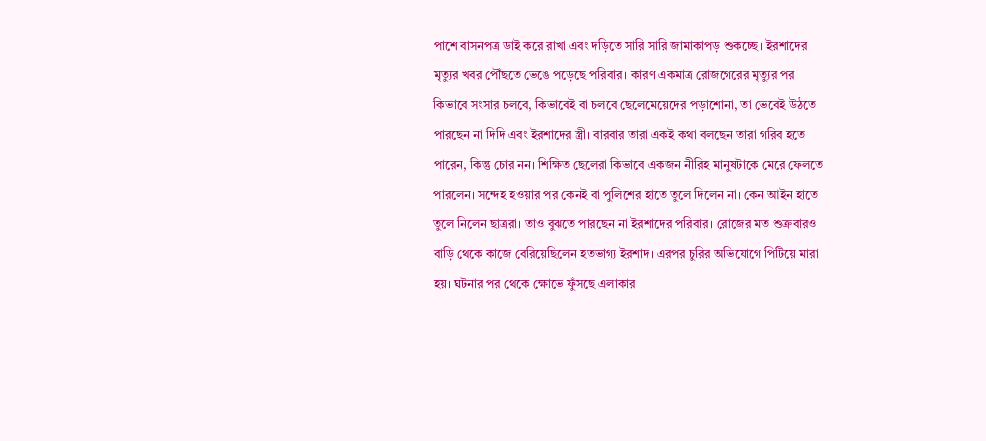পাশে বাসনপত্র ডাই করে রাখা এবং দড়িতে সারি সারি জামাকাপড় শুকচ্ছে। ইরশাদের মৃত্যুর খবর পৌঁছতে ভেঙে পড়েছে পরিবার। কারণ একমাত্র রোজগেরের মৃত্যুর পর কিভাবে সংসার চলবে, কিভাবেই বা চলবে ছেলেমেয়েদের পড়াশোনা, তা ভেবেই উঠতে পারছেন না দিদি এবং ইরশাদের স্ত্রী। বারবার তারা একই কথা বলছেন তারা গরিব হতে পারেন, কিন্তু চোর নন। শিক্ষিত ছেলেরা কিভাবে একজন নীরিহ মানুষটাকে মেরে ফেলতে পারলেন। সন্দেহ হওয়ার পর কেনই বা পুলিশের হাতে তুলে দিলেন না। কেন আইন হাতে তুলে নিলেন ছাত্ররা। তাও বুঝতে পারছেন না ইরশাদের পরিবার। রোজের মত শুক্রবারও বাড়ি থেকে কাজে বেরিয়েছিলেন হতভাগ্য ইরশাদ। এরপর চুরির অভিযোগে পিটিয়ে মারা হয়। ঘটনার পর থেকে ক্ষোভে ফুঁসছে এলাকার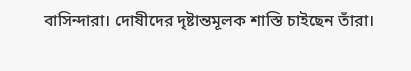বাসিন্দারা। দোষীদের দৃষ্টান্তমূলক শাস্তি চাইছেন তাঁরা।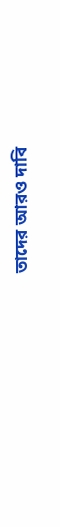তাদের আরও দাবি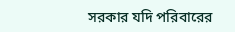সরকার যদি পরিবারের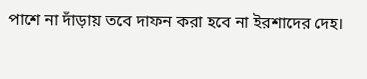পাশে না দাঁড়ায় তবে দাফন করা হবে না ইরশাদের দেহ।